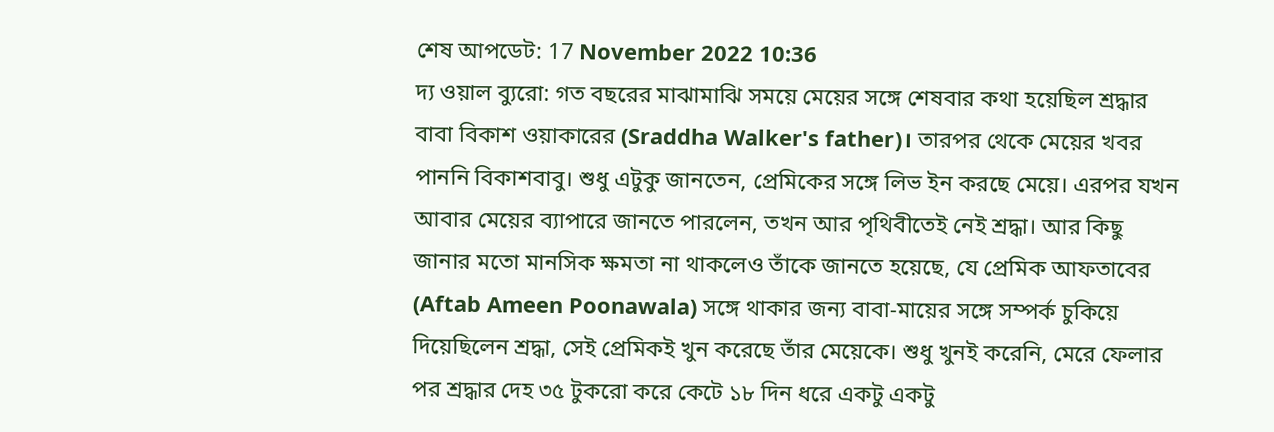শেষ আপডেট: 17 November 2022 10:36
দ্য ওয়াল ব্যুরো: গত বছরের মাঝামাঝি সময়ে মেয়ের সঙ্গে শেষবার কথা হয়েছিল শ্রদ্ধার বাবা বিকাশ ওয়াকারের (Sraddha Walker's father)। তারপর থেকে মেয়ের খবর পাননি বিকাশবাবু। শুধু এটুকু জানতেন, প্রেমিকের সঙ্গে লিভ ইন করছে মেয়ে। এরপর যখন আবার মেয়ের ব্যাপারে জানতে পারলেন, তখন আর পৃথিবীতেই নেই শ্রদ্ধা। আর কিছু জানার মতো মানসিক ক্ষমতা না থাকলেও তাঁকে জানতে হয়েছে, যে প্রেমিক আফতাবের (Aftab Ameen Poonawala) সঙ্গে থাকার জন্য বাবা-মায়ের সঙ্গে সম্পর্ক চুকিয়ে দিয়েছিলেন শ্রদ্ধা, সেই প্রেমিকই খুন করেছে তাঁর মেয়েকে। শুধু খুনই করেনি, মেরে ফেলার পর শ্রদ্ধার দেহ ৩৫ টুকরো করে কেটে ১৮ দিন ধরে একটু একটু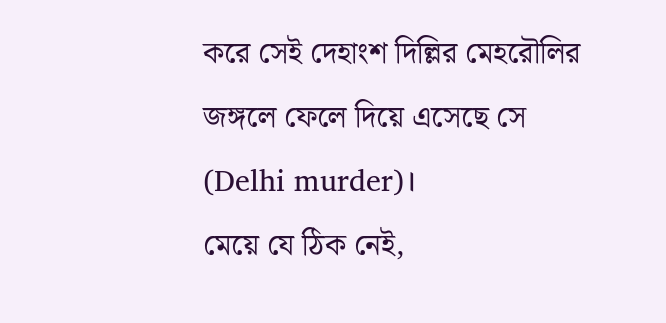করে সেই দেহাংশ দিল্লির মেহরৌলির জঙ্গলে ফেলে দিয়ে এসেছে সে (Delhi murder)।
মেয়ে যে ঠিক নেই,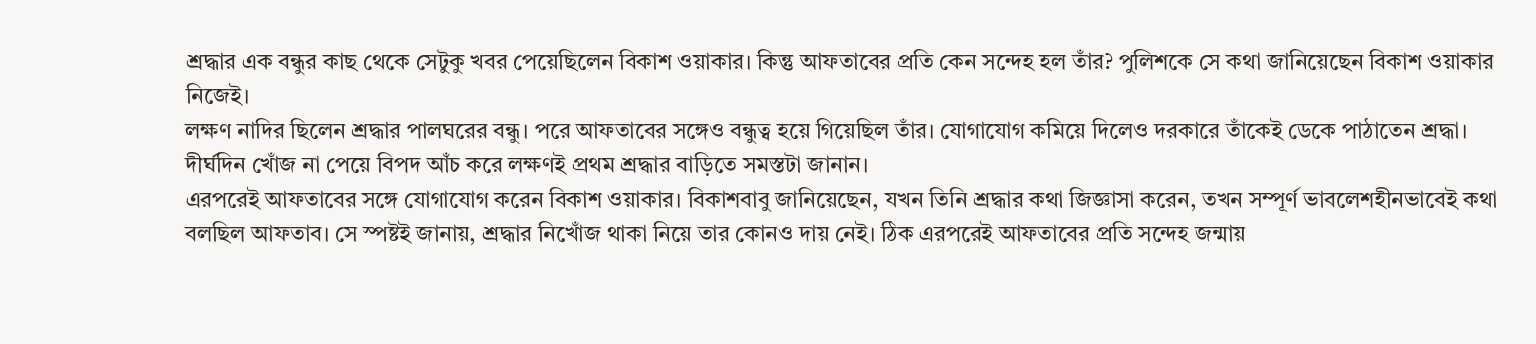শ্রদ্ধার এক বন্ধুর কাছ থেকে সেটুকু খবর পেয়েছিলেন বিকাশ ওয়াকার। কিন্তু আফতাবের প্রতি কেন সন্দেহ হল তাঁর? পুলিশকে সে কথা জানিয়েছেন বিকাশ ওয়াকার নিজেই।
লক্ষণ নাদির ছিলেন শ্রদ্ধার পালঘরের বন্ধু। পরে আফতাবের সঙ্গেও বন্ধুত্ব হয়ে গিয়েছিল তাঁর। যোগাযোগ কমিয়ে দিলেও দরকারে তাঁকেই ডেকে পাঠাতেন শ্রদ্ধা। দীর্ঘদিন খোঁজ না পেয়ে বিপদ আঁচ করে লক্ষণই প্রথম শ্রদ্ধার বাড়িতে সমস্তটা জানান।
এরপরেই আফতাবের সঙ্গে যোগাযোগ করেন বিকাশ ওয়াকার। বিকাশবাবু জানিয়েছেন, যখন তিনি শ্রদ্ধার কথা জিজ্ঞাসা করেন, তখন সম্পূর্ণ ভাবলেশহীনভাবেই কথা বলছিল আফতাব। সে স্পষ্টই জানায়, শ্রদ্ধার নিখোঁজ থাকা নিয়ে তার কোনও দায় নেই। ঠিক এরপরেই আফতাবের প্রতি সন্দেহ জন্মায়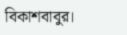বিকাশবাবুর।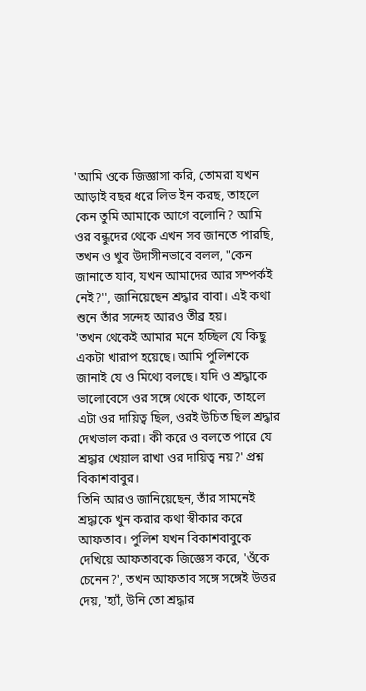'আমি ওকে জিজ্ঞাসা করি, তোমরা যখন আড়াই বছর ধরে লিভ ইন করছ, তাহলে কেন তুমি আমাকে আগে বলোনি? আমি ওর বন্ধুদের থেকে এখন সব জানতে পারছি, তখন ও খুব উদাসীনভাবে বলল, "কেন জানাতে যাব, যখন আমাদের আর সম্পর্কই নেই?'', জানিয়েছেন শ্রদ্ধার বাবা। এই কথা শুনে তাঁর সন্দেহ আরও তীব্র হয়।
'তখন থেকেই আমার মনে হচ্ছিল যে কিছু একটা খারাপ হয়েছে। আমি পুলিশকে জানাই যে ও মিথ্যে বলছে। যদি ও শ্রদ্ধাকে ভালোবেসে ওর সঙ্গে থেকে থাকে, তাহলে এটা ওর দায়িত্ব ছিল, ওরই উচিত ছিল শ্রদ্ধার দেখভাল করা। কী করে ও বলতে পারে যে শ্রদ্ধার খেয়াল রাখা ওর দায়িত্ব নয়?' প্রশ্ন বিকাশবাবুর।
তিনি আরও জানিয়েছেন, তাঁর সামনেই শ্রদ্ধাকে খুন করার কথা স্বীকার করে আফতাব। পুলিশ যখন বিকাশবাবুকে দেখিয়ে আফতাবকে জিজ্ঞেস করে, 'ওঁকে চেনেন?', তখন আফতাব সঙ্গে সঙ্গেই উত্তর দেয়, 'হ্যাঁ, উনি তো শ্রদ্ধার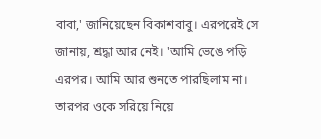বাবা,' জানিয়েছেন বিকাশবাবু। এরপরেই সে জানায়, শ্রদ্ধা আর নেই। 'আমি ভেঙে পড়ি এরপর। আমি আর শুনতে পারছিলাম না। তারপর ওকে সরিয়ে নিয়ে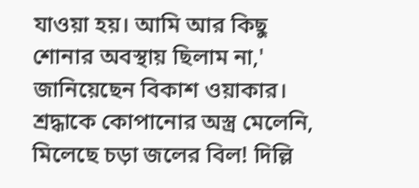যাওয়া হয়। আমি আর কিছু শোনার অবস্থায় ছিলাম না,' জানিয়েছেন বিকাশ ওয়াকার।
শ্রদ্ধাকে কোপানোর অস্ত্র মেলেনি, মিলেছে চড়া জলের বিল! দিল্লি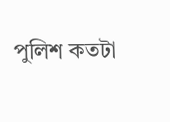পুলিশ কতটা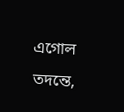এগোল তদন্তে,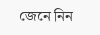জেনে নিন